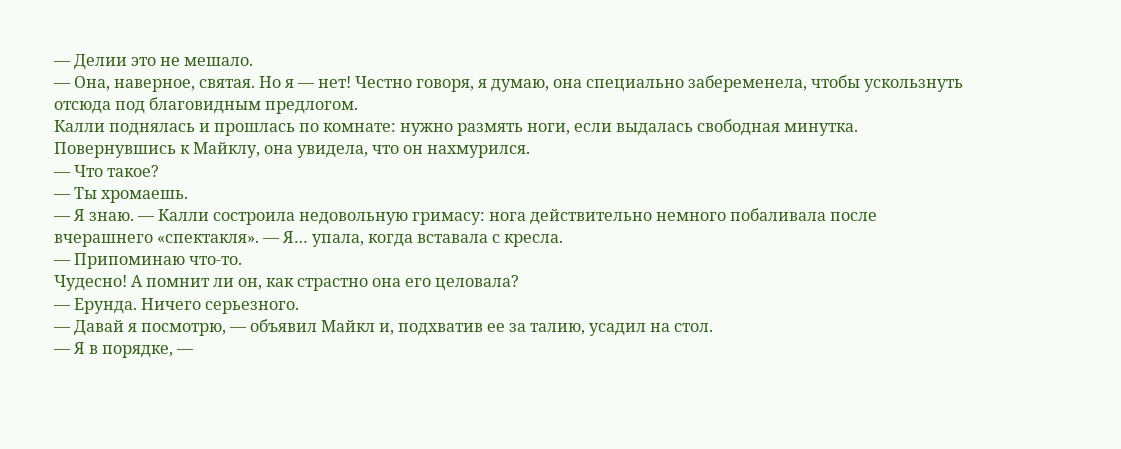— Делии это не мешало.
— Она, наверное, святая. Но я — нет! Честно говоря, я думаю, она специально забеременела, чтобы ускользнуть отсюда под благовидным предлогом.
Калли поднялась и прошлась по комнате: нужно размять ноги, если выдалась свободная минутка. Повернувшись к Майклу, она увидела, что он нахмурился.
— Что такое?
— Ты хромаешь.
— Я знаю. — Калли состроила недовольную гримасу: нога действительно немного побаливала после вчерашнего «спектакля». — Я… упала, когда вставала с кресла.
— Припоминаю что-то.
Чудесно! А помнит ли он, как страстно она его целовала?
— Ерунда. Ничего серьезного.
— Давай я посмотрю, — объявил Майкл и, подхватив ее за талию, усадил на стол.
— Я в порядке, —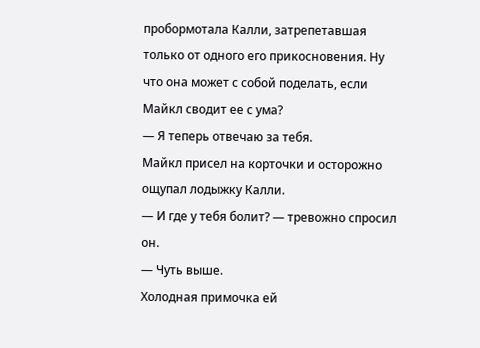пробормотала Калли, затрепетавшая только от одного его прикосновения. Ну что она может с собой поделать, если Майкл сводит ее с ума?
— Я теперь отвечаю за тебя.
Майкл присел на корточки и осторожно ощупал лодыжку Калли.
— И где у тебя болит? — тревожно спросил он.
— Чуть выше.
Холодная примочка ей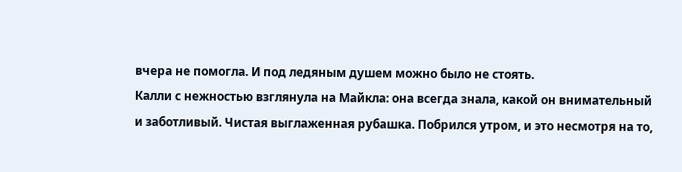вчера не помогла. И под ледяным душем можно было не стоять.
Калли с нежностью взглянула на Майкла: она всегда знала, какой он внимательный и заботливый. Чистая выглаженная рубашка. Побрился утром, и это несмотря на то,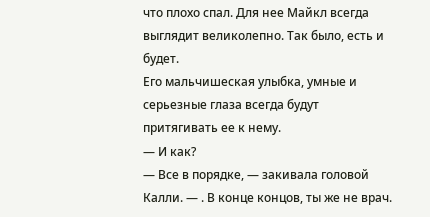что плохо спал. Для нее Майкл всегда выглядит великолепно. Так было, есть и будет.
Его мальчишеская улыбка, умные и серьезные глаза всегда будут притягивать ее к нему.
— И как?
— Все в порядке, — закивала головой Калли. — . В конце концов, ты же не врач.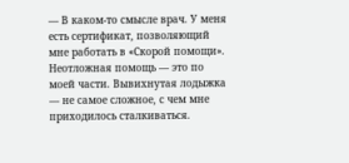— В каком-то смысле врач. У меня есть сертификат, позволяющий мне работать в «Скорой помощи».
Неотложная помощь — это по моей части. Вывихнутая лодыжка — не самое сложное, с чем мне приходилось сталкиваться.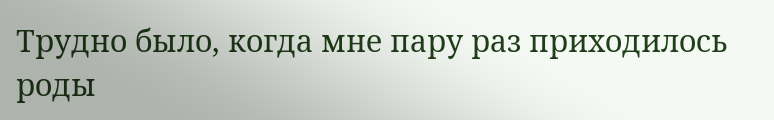Трудно было, когда мне пару раз приходилось роды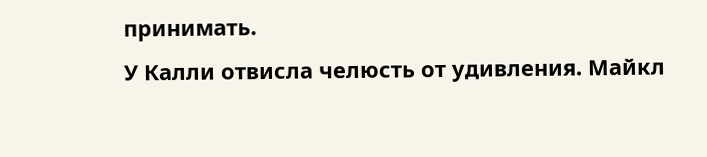принимать.
У Калли отвисла челюсть от удивления. Майкл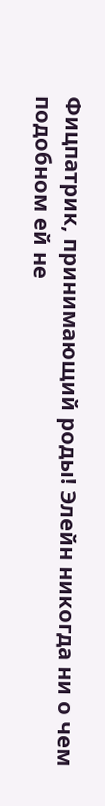Фицпатрик, принимающий роды! Элейн никогда ни о чем подобном ей не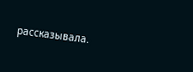рассказывала.